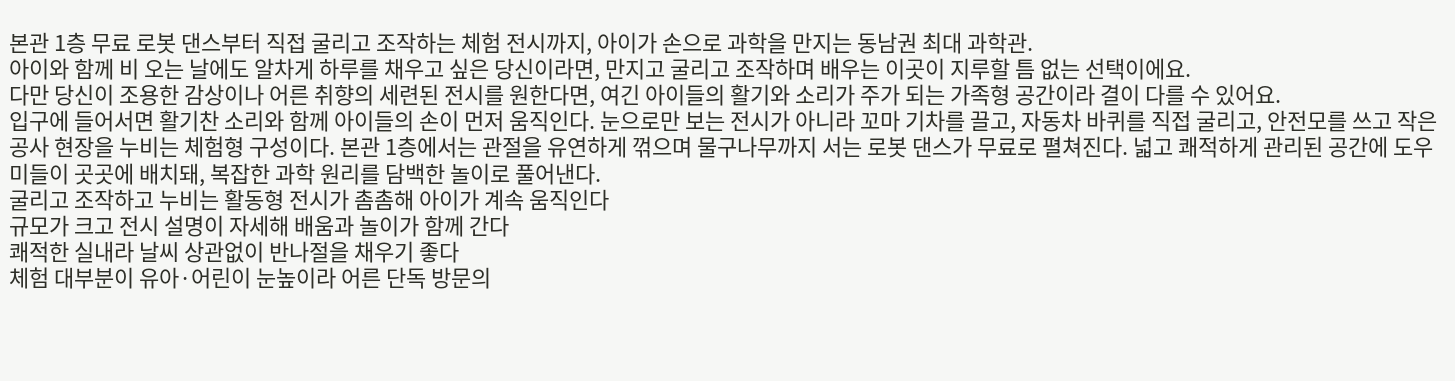본관 1층 무료 로봇 댄스부터 직접 굴리고 조작하는 체험 전시까지, 아이가 손으로 과학을 만지는 동남권 최대 과학관.
아이와 함께 비 오는 날에도 알차게 하루를 채우고 싶은 당신이라면, 만지고 굴리고 조작하며 배우는 이곳이 지루할 틈 없는 선택이에요.
다만 당신이 조용한 감상이나 어른 취향의 세련된 전시를 원한다면, 여긴 아이들의 활기와 소리가 주가 되는 가족형 공간이라 결이 다를 수 있어요.
입구에 들어서면 활기찬 소리와 함께 아이들의 손이 먼저 움직인다. 눈으로만 보는 전시가 아니라 꼬마 기차를 끌고, 자동차 바퀴를 직접 굴리고, 안전모를 쓰고 작은 공사 현장을 누비는 체험형 구성이다. 본관 1층에서는 관절을 유연하게 꺾으며 물구나무까지 서는 로봇 댄스가 무료로 펼쳐진다. 넓고 쾌적하게 관리된 공간에 도우미들이 곳곳에 배치돼, 복잡한 과학 원리를 담백한 놀이로 풀어낸다.
굴리고 조작하고 누비는 활동형 전시가 촘촘해 아이가 계속 움직인다
규모가 크고 전시 설명이 자세해 배움과 놀이가 함께 간다
쾌적한 실내라 날씨 상관없이 반나절을 채우기 좋다
체험 대부분이 유아·어린이 눈높이라 어른 단독 방문의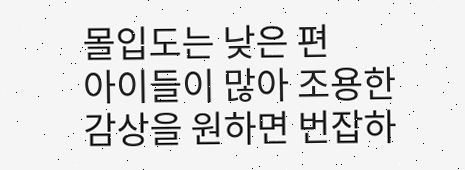몰입도는 낮은 편
아이들이 많아 조용한 감상을 원하면 번잡하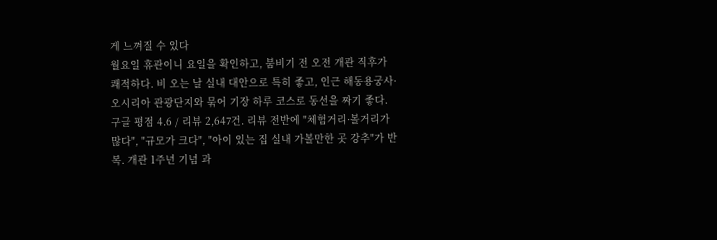게 느껴질 수 있다
월요일 휴관이니 요일을 확인하고, 붐비기 전 오전 개관 직후가 쾌적하다. 비 오는 날 실내 대안으로 특히 좋고, 인근 해동용궁사·오시리아 관광단지와 묶어 기장 하루 코스로 동선을 짜기 좋다.
구글 평점 4.6 / 리뷰 2,647건. 리뷰 전반에 "체험거리·볼거리가 많다", "규모가 크다", "아이 있는 집 실내 가볼만한 곳 강추"가 반복. 개관 1주년 기념 과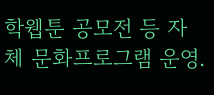학웹툰 공모전 등 자체 문화프로그램 운영.